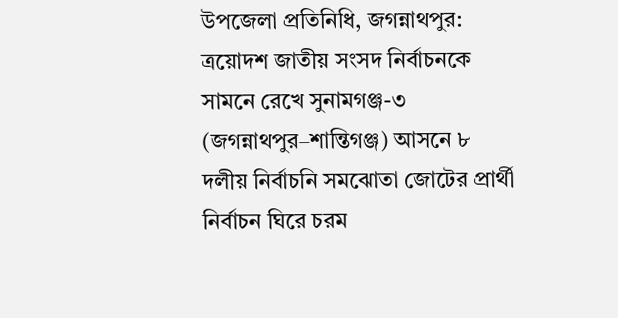উপজেলা প্রতিনিধি, জগন্নাথপুর: ত্রয়োদশ জাতীয় সংসদ নির্বাচনকে সামনে রেখে সুনামগঞ্জ-৩ (জগন্নাথপুর–শান্তিগঞ্জ) আসনে ৮ দলীয় নির্বাচনি সমঝোতা জোটের প্রার্থী নির্বাচন ঘিরে চরম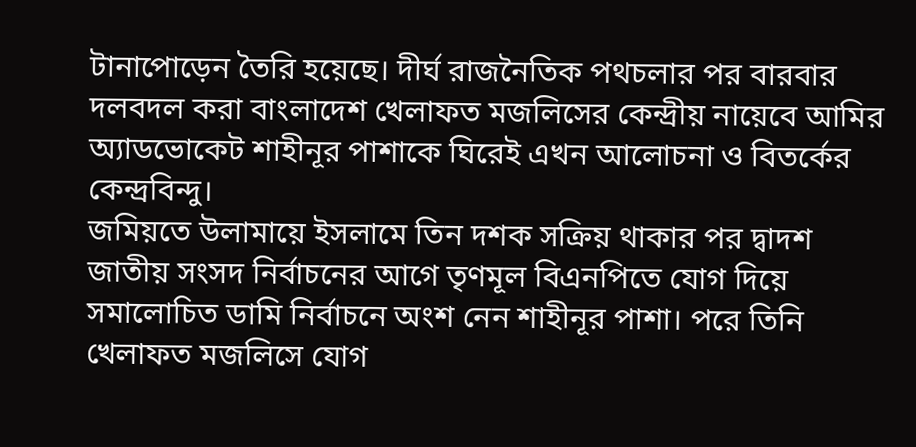টানাপোড়েন তৈরি হয়েছে। দীর্ঘ রাজনৈতিক পথচলার পর বারবার দলবদল করা বাংলাদেশ খেলাফত মজলিসের কেন্দ্রীয় নায়েবে আমির অ্যাডভোকেট শাহীনূর পাশাকে ঘিরেই এখন আলোচনা ও বিতর্কের কেন্দ্রবিন্দু।
জমিয়তে উলামায়ে ইসলামে তিন দশক সক্রিয় থাকার পর দ্বাদশ জাতীয় সংসদ নির্বাচনের আগে তৃণমূল বিএনপিতে যোগ দিয়ে সমালোচিত ডামি নির্বাচনে অংশ নেন শাহীনূর পাশা। পরে তিনি খেলাফত মজলিসে যোগ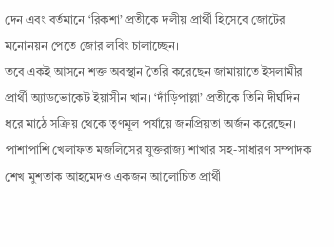দেন এবং বর্তমানে ‘রিকশা’ প্রতীকে দলীয় প্রার্থী হিসেবে জোটের মনোনয়ন পেতে জোর লবিং চালাচ্ছেন।
তবে একই আসনে শক্ত অবস্থান তৈরি করেছেন জামায়াতে ইসলামীর প্রার্থী অ্যাডভোকেট ইয়াসীন খান। ‘দাঁড়িপাল্লা’ প্রতীকে তিনি দীর্ঘদিন ধরে মাঠে সক্রিয় থেকে তৃণমূল পর্যায়ে জনপ্রিয়তা অর্জন করেছেন। পাশাপাশি খেলাফত মজলিসের যুক্তরাজ্য শাখার সহ-সাধারণ সম্পাদক শেখ মুশতাক আহমেদও একজন আলোচিত প্রার্থী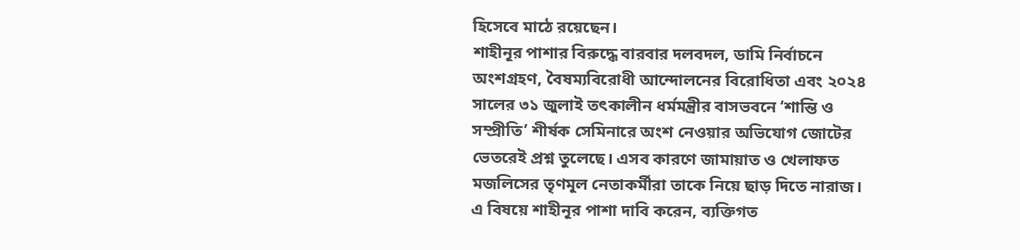হিসেবে মাঠে রয়েছেন।
শাহীনূর পাশার বিরুদ্ধে বারবার দলবদল, ডামি নির্বাচনে অংশগ্রহণ, বৈষম্যবিরোধী আন্দোলনের বিরোধিতা এবং ২০২৪ সালের ৩১ জুলাই তৎকালীন ধর্মমন্ত্রীর বাসভবনে ‘শান্তি ও সম্প্রীতি’ শীর্ষক সেমিনারে অংশ নেওয়ার অভিযোগ জোটের ভেতরেই প্রশ্ন তুলেছে। এসব কারণে জামায়াত ও খেলাফত মজলিসের তৃণমূল নেতাকর্মীরা তাকে নিয়ে ছাড় দিতে নারাজ।
এ বিষয়ে শাহীনূর পাশা দাবি করেন, ব্যক্তিগত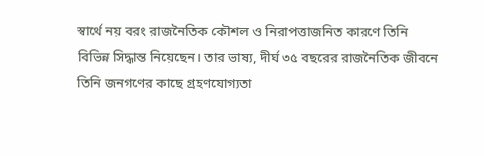স্বার্থে নয় বরং রাজনৈতিক কৌশল ও নিরাপত্তাজনিত কারণে তিনি বিভিন্ন সিদ্ধান্ত নিয়েছেন। তার ভাষ্য, দীর্ঘ ৩৫ বছরের রাজনৈতিক জীবনে তিনি জনগণের কাছে গ্রহণযোগ্যতা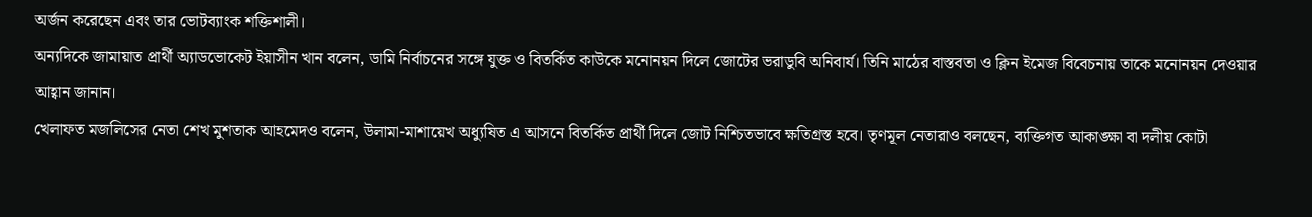অর্জন করেছেন এবং তার ভোটব্যাংক শক্তিশালী।
অন্যদিকে জামায়াত প্রার্থী অ্যাডভোকেট ইয়াসীন খান বলেন, ডামি নির্বাচনের সঙ্গে যুক্ত ও বিতর্কিত কাউকে মনোনয়ন দিলে জোটের ভরাডুবি অনিবার্য। তিনি মাঠের বাস্তবতা ও ক্লিন ইমেজ বিবেচনায় তাকে মনোনয়ন দেওয়ার আহ্বান জানান।
খেলাফত মজলিসের নেতা শেখ মুশতাক আহমেদও বলেন, উলামা-মাশায়েখ অধ্যুষিত এ আসনে বিতর্কিত প্রার্থী দিলে জোট নিশ্চিতভাবে ক্ষতিগ্রস্ত হবে। তৃণমূল নেতারাও বলছেন, ব্যক্তিগত আকাঙ্ক্ষা বা দলীয় কোটা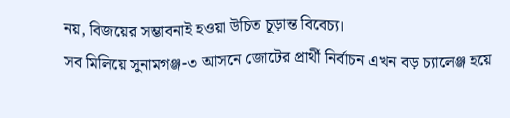নয়, বিজয়ের সম্ভাবনাই হওয়া উচিত চূড়ান্ত বিবেচ্য।
সব মিলিয়ে সুনামগঞ্জ-৩ আসনে জোটের প্রার্থী নির্বাচন এখন বড় চ্যালেঞ্জ হয়ে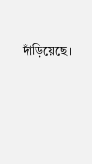দাঁড়িয়েছে।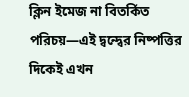ক্লিন ইমেজ না বিতর্কিত পরিচয়—এই দ্বন্দ্বের নিষ্পত্তির দিকেই এখন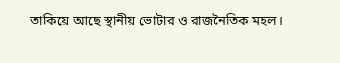তাকিয়ে আছে স্থানীয় ভোটার ও রাজনৈতিক মহল।